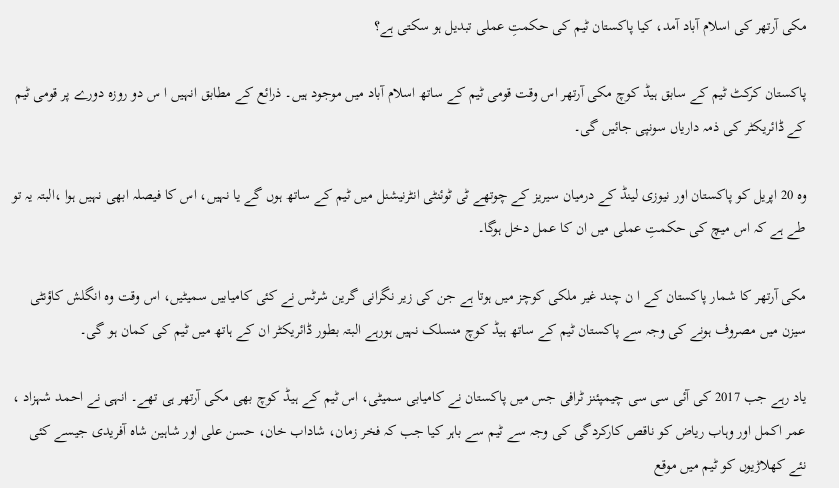مکی آرتھر کی اسلام آباد آمد، کیا پاکستان ٹیم کی حکمتِ عملی تبدیل ہو سکتی ہے؟

پاکستان کرکٹ ٹیم کے سابق ہیڈ کوچ مکی آرتھر اس وقت قومی ٹیم کے ساتھ اسلام آباد میں موجود ہیں۔ ذرائع کے مطابق انہیں ا س دو روزہ دورے پر قومی ٹیم کے ڈائریکٹر کی ذمہ داریاں سونپی جائیں گی۔

وہ 20 اپریل کو پاکستان اور نیوزی لینڈ کے درمیان سیریز کے چوتھے ٹی ٹوئنٹی انٹرنیشنل میں ٹیم کے ساتھ ہوں گے یا نہیں، اس کا فیصلہ ابھی نہیں ہوا ،البتہ یہ تو طے ہے کہ اس میچ کی حکمتِ عملی میں ان کا عمل دخل ہوگا۔

مکی آرتھر کا شمار پاکستان کے ا ن چند غیر ملکی کوچز میں ہوتا ہے جن کی زیر نگرانی گرین شرٹس نے کئی کامیابیں سمیٹیں، اس وقت وہ انگلش کاؤنٹی سیزن میں مصروف ہونے کی وجہ سے پاکستان ٹیم کے ساتھ ہیڈ کوچ منسلک نہیں ہورہے البتہ بطور ڈائریکٹر ان کے ہاتھ میں ٹیم کی کمان ہو گی۔

یاد رہے جب 2017 کی آئی سی سی چیمپئنز ٹرافی جس میں پاکستان نے کامیابی سمیٹی، اس ٹیم کے ہیڈ کوچ بھی مکی آرتھر ہی تھے۔ انہی نے احمد شہزاد ، عمر اکمل اور وہاب ریاض کو ناقص کارکردگی کی وجہ سے ٹیم سے باہر کیا جب کہ فخر زمان، شاداب خان، حسن علی اور شاہین شاہ آفریدی جیسے کئی نئے کھلاڑیوں کو ٹیم میں موقع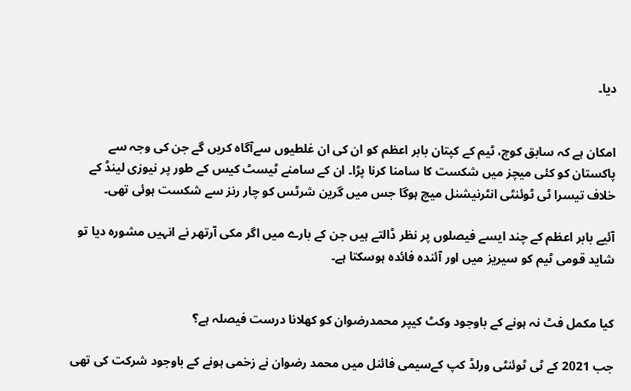دیا۔


امکان ہے کہ سابق کوچ، ٹیم کے کپتان بابر اعظم کو ان کی ان غلطیوں سےآگاہ کریں گے جن کی وجہ سے پاکستان کو کئی میچز میں شکست کا سامنا کرنا پڑا۔ ان کے سامنے ٹیسٹ کیس کے طور پر نیوزی لینڈ کے خلاف تیسرا ٹی ٹوئنٹی انٹرنیشنل میچ ہوگا جس میں گرین شرٹس کو چار رنز سے شکست ہوئی تھی۔

آئیے بابر اعظم کے چند ایسے فیصلوں پر نظر ڈالتے ہیں جن کے بارے میں اگر مکی آرتھر نے انہیں مشورہ دیا تو شاید قومی ٹیم کو سیریز میں اور آئندہ فائدہ ہوسکتا ہے۔


کیا مکمل فٹ نہ ہونے کے باوجود وکٹ کیپر محمدرضوان کو کھلانا درست فیصلہ ہے؟

جب 2021 کے ٹی ٹوئنٹی ورلڈ کپ کےسیمی فائنل میں محمد رضوان نے زخمی ہونے کے باوجود شرکت کی تھی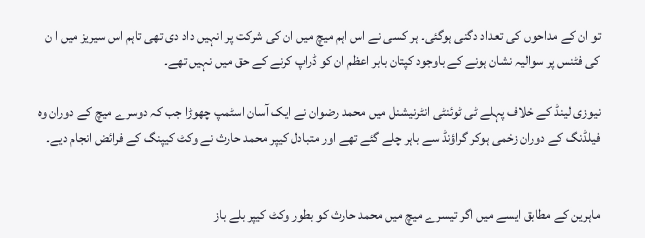تو ان کے مداحوں کی تعداد دگنی ہوگئی۔ ہر کسی نے اس اہم میچ میں ان کی شرکت پر انہیں داد دی تھی تاہم اس سیریز میں ا ن کی فٹنس پر سوالیہ نشان ہونے کے باوجود کپتان بابر اعظم ان کو ڈراپ کرنے کے حق میں نہیں تھے۔

نیوزی لینڈ کے خلاف پہلے ٹی ٹوئنٹی انٹرنیشنل میں محمد رضوان نے ایک آسان اسٹمپ چھوڑا جب کہ دوسرے میچ کے دوران وہ فیلڈنگ کے دوران زخمی ہوکر گراؤنڈ سے باہر چلے گئے تھے اور متبادل کیپر محمد حارث نے وکٹ کیپنگ کے فرائض انجام دیے۔


ماہرین کے مطابق ایسے میں اگر تیسرے میچ میں محمد حارث کو بطور وکٹ کیپر بلے باز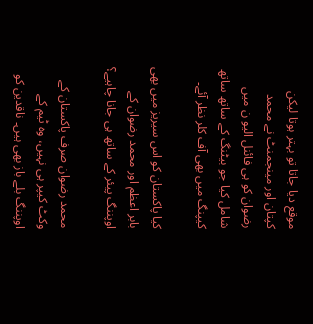موقع دیا جاتا تو بہتر ہوتا لیکن کپتان اور مینجمنٹ نے محمد رضوان کو ہی فائنل الیو ن میں شامل کیا جو بیٹنگ کے ساتھ ساتھ کیپنگ میں بھی آف کلر نظر آئے۔

کیا پاکستان کو اس سیریز میں بھی بابر اعظم اور محمد رضوان کے اوپننگ پیئر کے ساتھ ہی جانا چاہیے؟

محمد رضوان صرف پاکستان کے وکٹ کیپر ہی نہیں، وہ ٹیم کے اوپننگ بلے باز بھی ہیں۔ ناقدین کو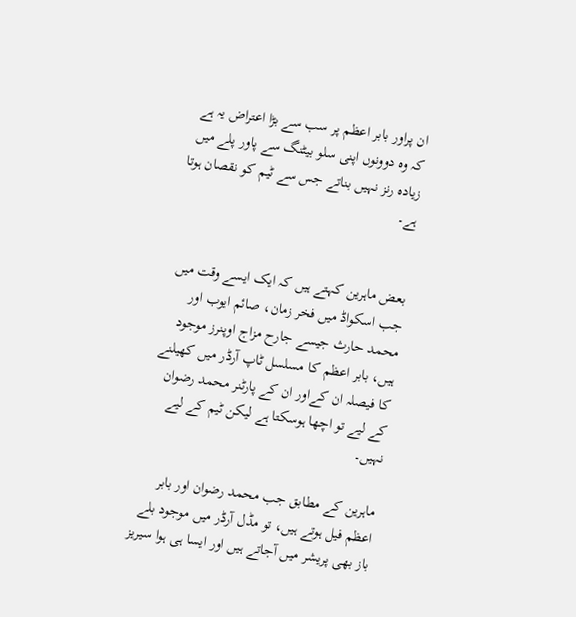ان پراور بابر اعظم پر سب سے بڑا اعتراض یہ ہے کہ وہ دوونوں اپنی سلو بیٹنگ سے پاور پلے میں زیادہ رنز نہیں بناتے جس سے ٹیم کو نقصان ہوتا ہے۔


بعض ماہرین کہتے ہیں کہ ایک ایسے وقت میں جب اسکواڈ میں فخر زمان، صائم ایوب اور محمد حارث جیسے جارح مزاج اوپنرز موجود ہیں، بابر اعظم کا مسلسل ٹاپ آرڈر میں کھیلنے کا فیصلہ ان کےاور ان کے پارٹنر محمد رضوان کے لیے تو اچھا ہوسکتا ہے لیکن ٹیم کے لیے نہیں۔

ماہرین کے مطابق جب محمد رضوان اور بابر اعظم فیل ہوتے ہیں، تو مڈل آرڈر میں موجود بلے باز بھی پریشر میں آجاتے ہیں اور ایسا ہی ہوا سیریز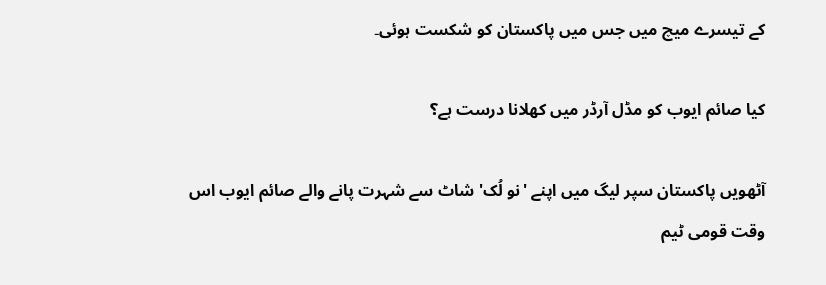کے تیسرے میچ میں جس میں پاکستان کو شکست ہوئی۔

کیا صائم ایوب کو مڈل آرڈر میں کھلانا درست ہے؟

آٹھویں پاکستان سپر لیگ میں اپنے 'نو لُک' شاٹ سے شہرت پانے والے صائم ایوب اس وقت قومی ٹیم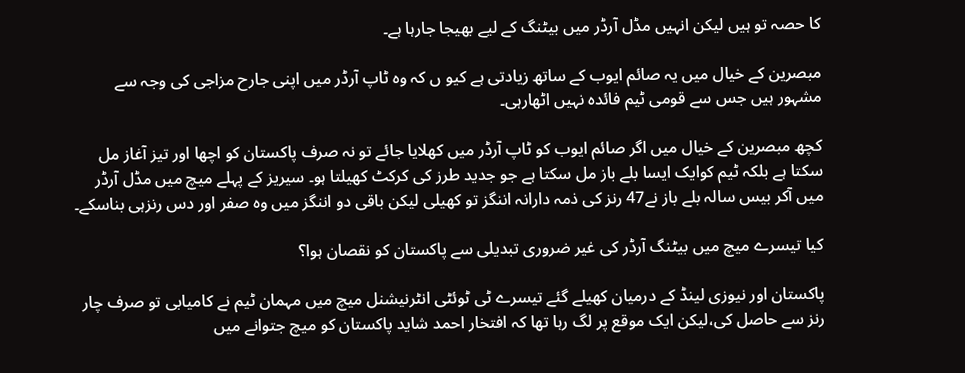کا حصہ تو ہیں لیکن انہیں مڈل آرڈر میں بیٹنگ کے لیے بھیجا جارہا ہے۔

مبصرین کے خیال میں یہ صائم ایوب کے ساتھ زیادتی ہے کیو ں کہ وہ ٹاپ آرڈر میں اپنی جارح مزاجی کی وجہ سے مشہور ہیں جس سے قومی ٹیم فائدہ نہیں اٹھارہی۔

کچھ مبصرین کے خیال میں اگر صائم ایوب کو ٹاپ آرڈر میں کھلایا جائے تو نہ صرف پاکستان کو اچھا اور تیز آغاز مل سکتا ہے بلکہ ٹیم کوایک ایسا بلے باز مل سکتا ہے جو جدید طرز کی کرکٹ کھیلتا ہو۔ سیریز کے پہلے میچ میں مڈل آرڈر میں آکر بیس سالہ بلے باز نے47 رنز کی ذمہ دارانہ اننگز تو کھیلی لیکن باقی دو اننگز میں وہ صفر اور دس رنزہی بناسکے۔

کیا تیسرے میچ میں بیٹنگ آرڈر کی غیر ضروری تبدیلی سے پاکستان کو نقصان ہوا؟

پاکستان اور نیوزی لینڈ کے درمیان کھیلے گئے تیسرے ٹی ٹوئٹی انٹرنیشنل میچ میں مہمان ٹیم نے کامیابی تو صرف چار رنز سے حاصل کی،لیکن ایک موقع پر لگ رہا تھا کہ افتخار احمد شاید پاکستان کو میچ جتوانے میں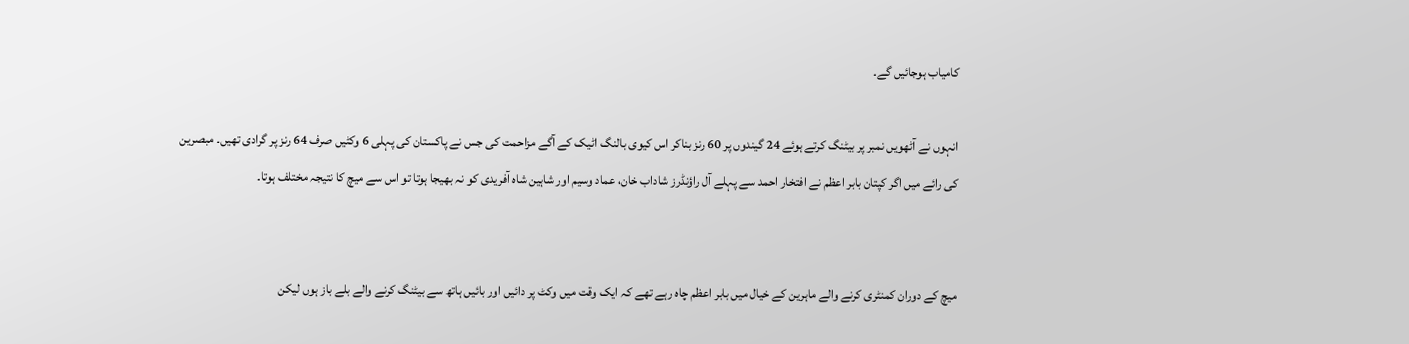کامیاب ہوجائیں گے۔

انہوں نے آٹھویں نمبر پر بیٹنگ کرتے ہوئے 24 گیندوں پر 60 رنز بناکر اس کیوی بالنگ اٹیک کے آگے مزاحمت کی جس نے پاکستان کی پہلی 6 وکٹیں صرف 64 رنز پر گرادی تھیں۔ مبصرین کی رائے میں اگر کپتان بابر اعظم نے افتخار احمد سے پہلے آل راؤنڈرز شاداب خان، عماد وسیم اور شاہین شاہ آفریدی کو نہ بھیجا ہوتا تو اس سے میچ کا نتیجہ مختلف ہوتا۔


میچ کے دوران کمنٹری کرنے والے ماہرین کے خیال میں بابر اعظم چاہ رہے تھے کہ ایک وقت میں وکٹ پر دائیں اور بائیں ہاتھ سے بیٹنگ کرنے والے بلے باز ہوں لیکن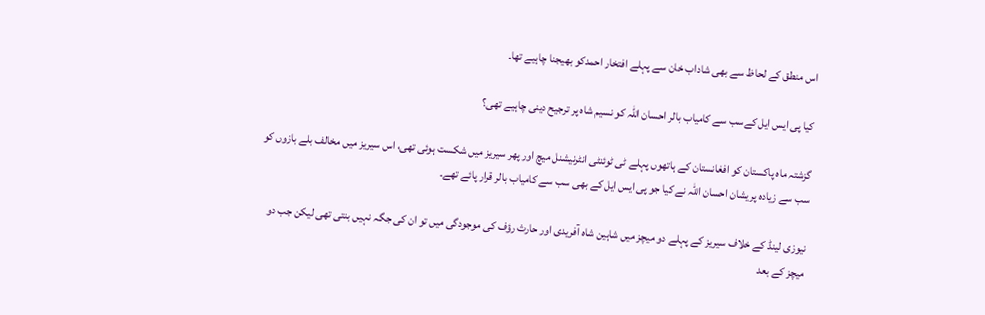اس منطق کے لحاظ سے بھی شاداب خان سے پہلے افتخار احمدکو بھیجنا چاہیے تھا۔

کیا پی ایس ایل کےسب سے کامیاب بالر احسان اللہ کو نسیم شاہ پر ترجیح دینی چاہیے تھی؟

گزشتہ ماہ پاکستان کو افغانستان کے ہاتھوں پہلے ٹی ٹوئنٹی انٹرنیشنل میچ اور پھر سیریز میں شکست ہوئی تھی، اس سیریز میں مخالف بلے بازوں کو سب سے زیادہ پریشان احسان اللہ نے کیا جو پی ایس ایل کے بھی سب سے کامیاب بالر قرار پائے تھے۔

نیوزی لینڈ کے خلاف سیریز کے پہلے دو میچز میں شاہین شاہ آفریدی اور حارث رؤف کی موجودگی میں تو ان کی جگہ نہیں بنتی تھی لیکن جب دو میچز کے بعد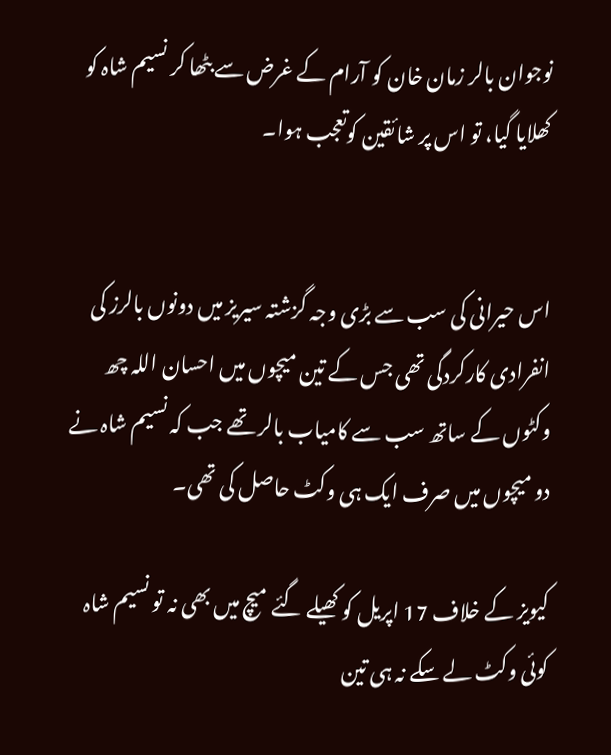نوجوان بالر زمان خان کو آرام کے غرض سے بٹھا کر نسیم شاہ کو کھلایا گیا، تو اس پر شائقین کوتعجب ہوا۔


اس حیرانی کی سب سے بڑی وجہ گزشتہ سیریز میں دونوں بالرز کی انفرادی کارکردگی تھی جس کے تین میچوں میں احسان اللہ چھ وکٹوں کے ساتھ سب سے کامیاب بالر تھے جب کہ نسیم شاہ نے دو میچوں میں صرف ایک ہی وکٹ حاصل کی تھی۔

کیویز کے خلاف 17 اپریل کو کھیلے گئے میچ میں بھی نہ تو نسیم شاہ کوئی وکٹ لے سکے نہ ہی تین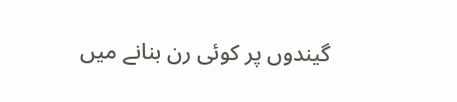گیندوں پر کوئی رن بنانے میں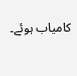کامیاب ہوئے۔